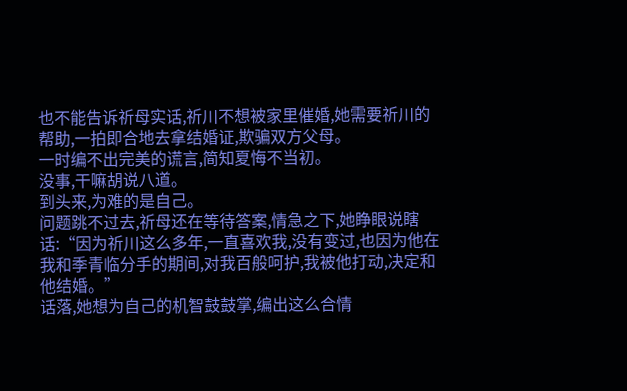也不能告诉祈母实话,祈川不想被家里催婚,她需要祈川的帮助,一拍即合地去拿结婚证,欺骗双方父母。
一时编不出完美的谎言,简知夏悔不当初。
没事,干嘛胡说八道。
到头来,为难的是自己。
问题跳不过去,祈母还在等待答案,情急之下,她睁眼说瞎话:“因为祈川这么多年,一直喜欢我,没有变过,也因为他在我和季青临分手的期间,对我百般呵护,我被他打动,决定和他结婚。”
话落,她想为自己的机智鼓鼓掌,编出这么合情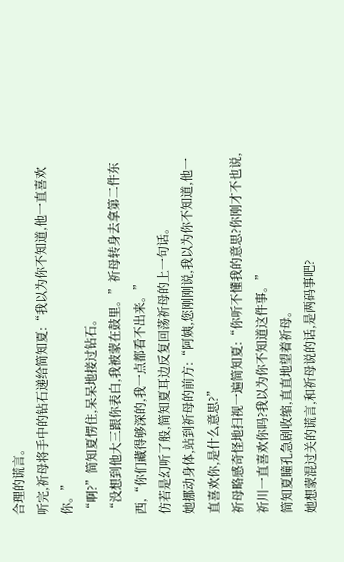合理的谎言。
听完,祈母将手中的钻石递给简知夏:“我以为你不知道,他一直喜欢你。”
“啊?”简知夏愣住,呆呆地接过钻石。
“没想到他大三跟你表白,我被蒙在鼓里。”祈母转身去拿第二件东西,“你们藏得够深的,我一点都看不出来。”
仿若是幻听了般,简知夏耳边反复回荡祈母的上一句话。
她挪动身体,站到祈母的前方:“阿姨,您刚刚说,我以为你不知道,他一直喜欢你,是什么意思?”
祈母略感奇怪地扫视一遍简知夏:“你听不懂我的意思?你刚才不也说,祈川一直喜欢你吗?我以为你不知道这件事。”
简知夏瞳孔急剧收缩,直直地望着祈母。
她想蒙混过关的谎言,和祈母说的话,是两码事吧?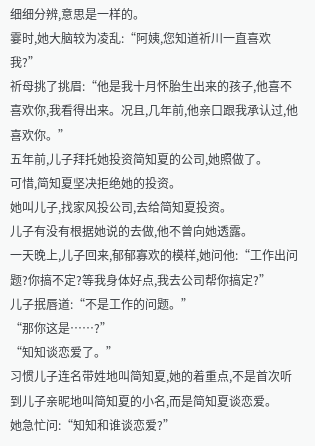细细分辨,意思是一样的。
霎时,她大脑较为凌乱:“阿姨,您知道祈川一直喜欢我?”
祈母挑了挑眉:“他是我十月怀胎生出来的孩子,他喜不喜欢你,我看得出来。况且,几年前,他亲口跟我承认过,他喜欢你。”
五年前,儿子拜托她投资简知夏的公司,她照做了。
可惜,简知夏坚决拒绝她的投资。
她叫儿子,找家风投公司,去给简知夏投资。
儿子有没有根据她说的去做,他不曾向她透露。
一天晚上,儿子回来,郁郁寡欢的模样,她问他:“工作出问题?你搞不定?等我身体好点,我去公司帮你搞定?”
儿子抿唇道:“不是工作的问题。”
“那你这是……?”
“知知谈恋爱了。”
习惯儿子连名带姓地叫简知夏,她的着重点,不是首次听到儿子亲昵地叫简知夏的小名,而是简知夏谈恋爱。
她急忙问:“知知和谁谈恋爱?”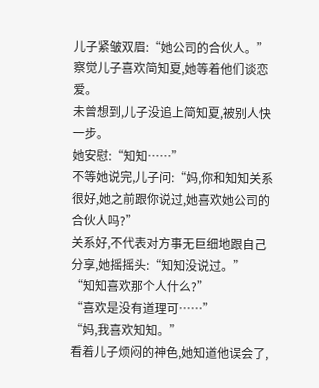儿子紧皱双眉:“她公司的合伙人。”
察觉儿子喜欢简知夏,她等着他们谈恋爱。
未曾想到,儿子没追上简知夏,被别人快一步。
她安慰:“知知……”
不等她说完,儿子问:“妈,你和知知关系很好,她之前跟你说过,她喜欢她公司的合伙人吗?”
关系好,不代表对方事无巨细地跟自己分享,她摇摇头:“知知没说过。”
“知知喜欢那个人什么?”
“喜欢是没有道理可……”
“妈,我喜欢知知。”
看着儿子烦闷的神色,她知道他误会了,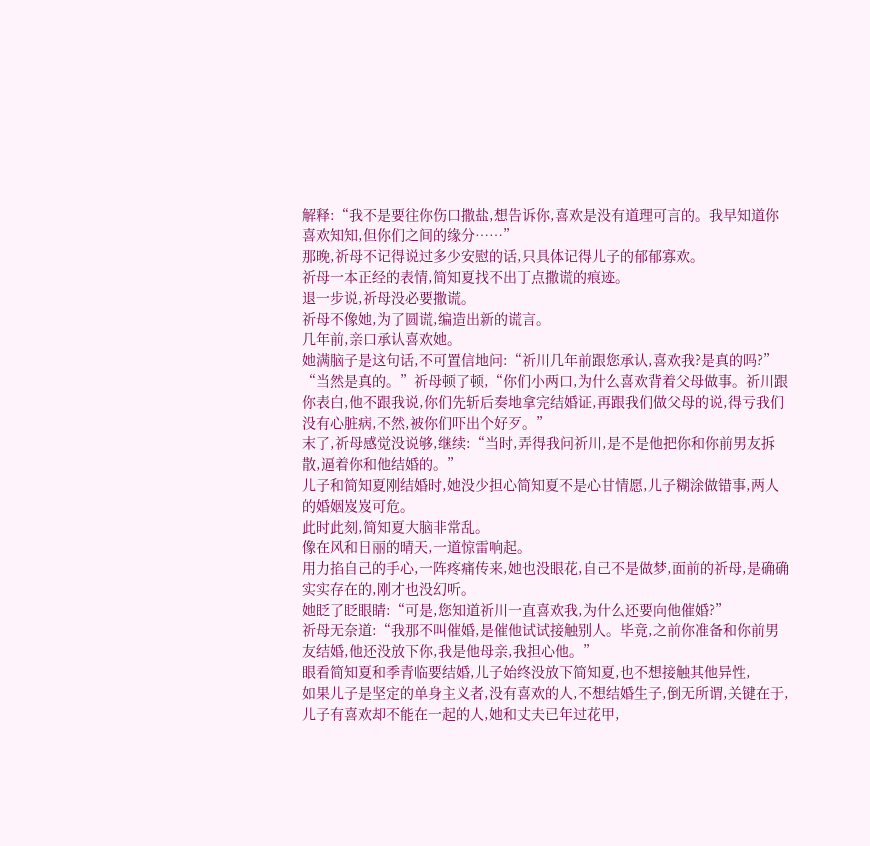解释:“我不是要往你伤口撒盐,想告诉你,喜欢是没有道理可言的。我早知道你喜欢知知,但你们之间的缘分……”
那晚,祈母不记得说过多少安慰的话,只具体记得儿子的郁郁寡欢。
祈母一本正经的表情,简知夏找不出丁点撒谎的痕迹。
退一步说,祈母没必要撒谎。
祈母不像她,为了圆谎,编造出新的谎言。
几年前,亲口承认喜欢她。
她满脑子是这句话,不可置信地问:“祈川几年前跟您承认,喜欢我?是真的吗?”
“当然是真的。”祈母顿了顿,“你们小两口,为什么喜欢背着父母做事。祈川跟你表白,他不跟我说,你们先斩后奏地拿完结婚证,再跟我们做父母的说,得亏我们没有心脏病,不然,被你们吓出个好歹。”
末了,祈母感觉没说够,继续:“当时,弄得我问祈川,是不是他把你和你前男友拆散,逼着你和他结婚的。”
儿子和简知夏刚结婚时,她没少担心简知夏不是心甘情愿,儿子糊涂做错事,两人的婚姻岌岌可危。
此时此刻,简知夏大脑非常乱。
像在风和日丽的晴天,一道惊雷响起。
用力掐自己的手心,一阵疼痛传来,她也没眼花,自己不是做梦,面前的祈母,是确确实实存在的,刚才也没幻听。
她眨了眨眼睛:“可是,您知道祈川一直喜欢我,为什么还要向他催婚?”
祈母无奈道:“我那不叫催婚,是催他试试接触别人。毕竟,之前你准备和你前男友结婚,他还没放下你,我是他母亲,我担心他。”
眼看简知夏和季青临要结婚,儿子始终没放下简知夏,也不想接触其他异性,
如果儿子是坚定的单身主义者,没有喜欢的人,不想结婚生子,倒无所谓,关键在于,儿子有喜欢却不能在一起的人,她和丈夫已年过花甲,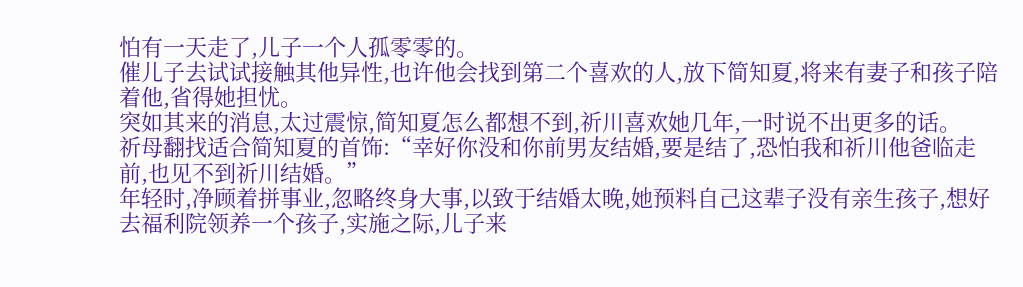怕有一天走了,儿子一个人孤零零的。
催儿子去试试接触其他异性,也许他会找到第二个喜欢的人,放下简知夏,将来有妻子和孩子陪着他,省得她担忧。
突如其来的消息,太过震惊,简知夏怎么都想不到,祈川喜欢她几年,一时说不出更多的话。
祈母翻找适合简知夏的首饰:“幸好你没和你前男友结婚,要是结了,恐怕我和祈川他爸临走前,也见不到祈川结婚。”
年轻时,净顾着拼事业,忽略终身大事,以致于结婚太晚,她预料自己这辈子没有亲生孩子,想好去福利院领养一个孩子,实施之际,儿子来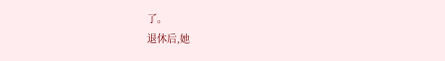了。
退休后,她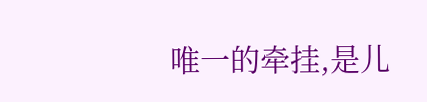唯一的牵挂,是儿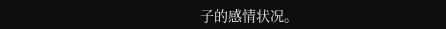子的感情状况。